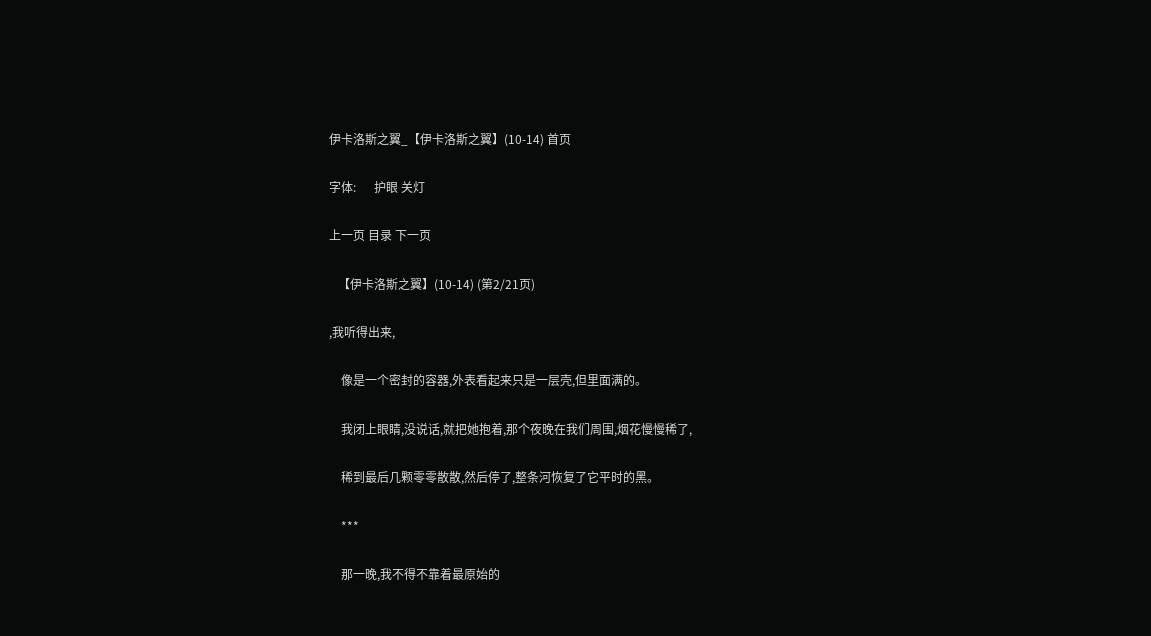伊卡洛斯之翼_【伊卡洛斯之翼】(10-14) 首页

字体:      护眼 关灯

上一页 目录 下一页

   【伊卡洛斯之翼】(10-14) (第2/21页)

,我听得出来,

    像是一个密封的容器,外表看起来只是一层壳,但里面满的。

    我闭上眼睛,没说话,就把她抱着,那个夜晚在我们周围,烟花慢慢稀了,

    稀到最后几颗零零散散,然后停了,整条河恢复了它平时的黑。

    ***

    那一晚,我不得不靠着最原始的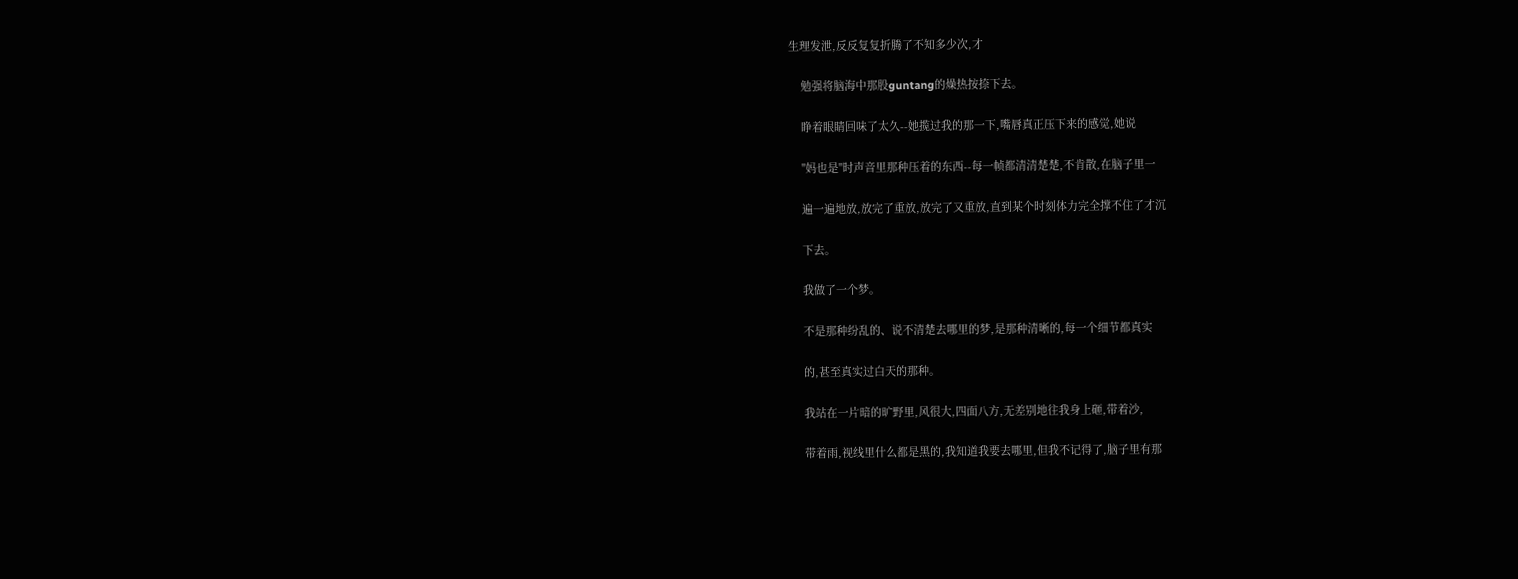生理发泄,反反复复折腾了不知多少次,才

    勉强将脑海中那股guntang的燥热按捺下去。

    睁着眼睛回味了太久--她揽过我的那一下,嘴唇真正压下来的感觉,她说

    "妈也是"时声音里那种压着的东西--每一帧都清清楚楚,不肯散,在脑子里一

    遍一遍地放,放完了重放,放完了又重放,直到某个时刻体力完全撑不住了才沉

    下去。

    我做了一个梦。

    不是那种纷乱的、说不清楚去哪里的梦,是那种清晰的,每一个细节都真实

    的,甚至真实过白天的那种。

    我站在一片暗的旷野里,风很大,四面八方,无差别地往我身上砸,带着沙,

    带着雨,视线里什么都是黑的,我知道我要去哪里,但我不记得了,脑子里有那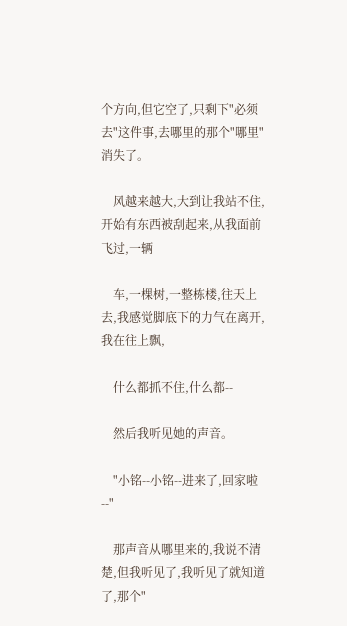个方向,但它空了,只剩下"必须去"这件事,去哪里的那个"哪里"消失了。

    风越来越大,大到让我站不住,开始有东西被刮起来,从我面前飞过,一辆

    车,一棵树,一整栋楼,往天上去,我感觉脚底下的力气在离开,我在往上飘,

    什么都抓不住,什么都--

    然后我听见她的声音。

    "小铭--小铭--进来了,回家啦--"

    那声音从哪里来的,我说不清楚,但我听见了,我听见了就知道了,那个"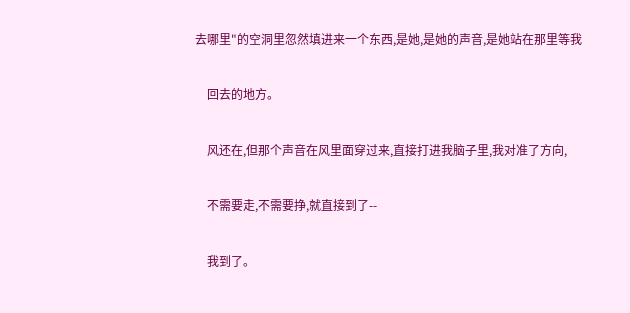去哪里"的空洞里忽然填进来一个东西,是她,是她的声音,是她站在那里等我

    回去的地方。

    风还在,但那个声音在风里面穿过来,直接打进我脑子里,我对准了方向,

    不需要走,不需要挣,就直接到了--

    我到了。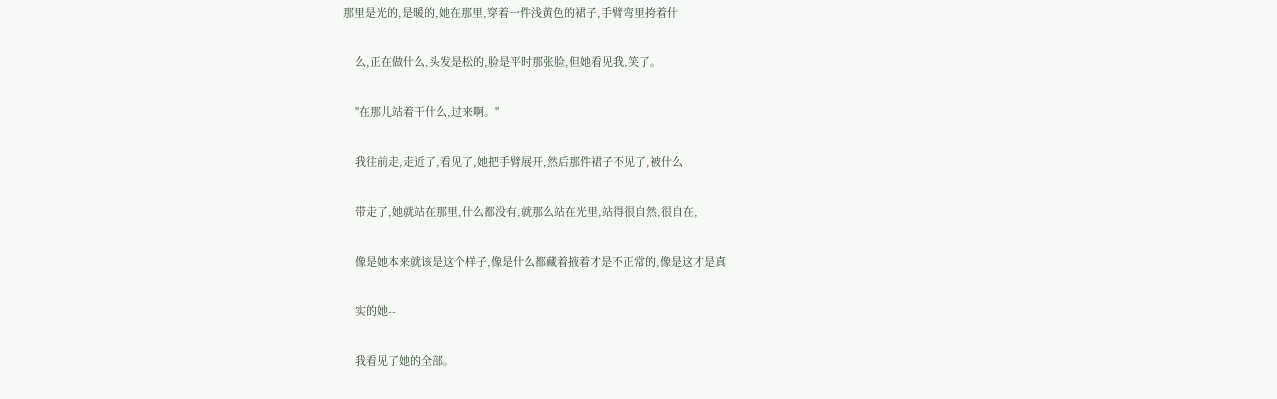那里是光的,是暖的,她在那里,穿着一件浅黄色的裙子,手臂弯里挎着什

    么,正在做什么,头发是松的,脸是平时那张脸,但她看见我,笑了。

    "在那儿站着干什么,过来啊。"

    我往前走,走近了,看见了,她把手臂展开,然后那件裙子不见了,被什么

    带走了,她就站在那里,什么都没有,就那么站在光里,站得很自然,很自在,

    像是她本来就该是这个样子,像是什么都藏着掖着才是不正常的,像是这才是真

    实的她--

    我看见了她的全部。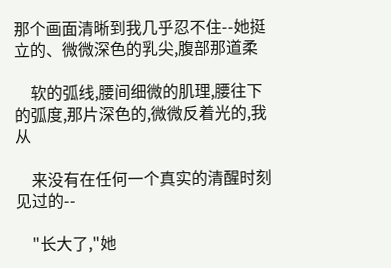那个画面清晰到我几乎忍不住--她挺立的、微微深色的乳尖,腹部那道柔

    软的弧线,腰间细微的肌理,腰往下的弧度,那片深色的,微微反着光的,我从

    来没有在任何一个真实的清醒时刻见过的--

    "长大了,"她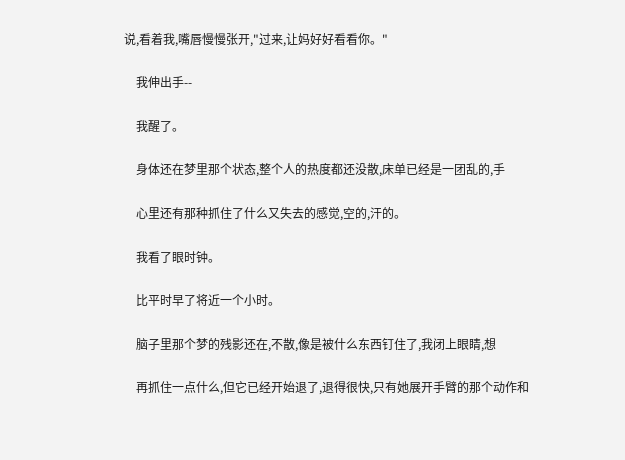说,看着我,嘴唇慢慢张开,"过来,让妈好好看看你。"

    我伸出手--

    我醒了。

    身体还在梦里那个状态,整个人的热度都还没散,床单已经是一团乱的,手

    心里还有那种抓住了什么又失去的感觉,空的,汗的。

    我看了眼时钟。

    比平时早了将近一个小时。

    脑子里那个梦的残影还在,不散,像是被什么东西钉住了,我闭上眼睛,想

    再抓住一点什么,但它已经开始退了,退得很快,只有她展开手臂的那个动作和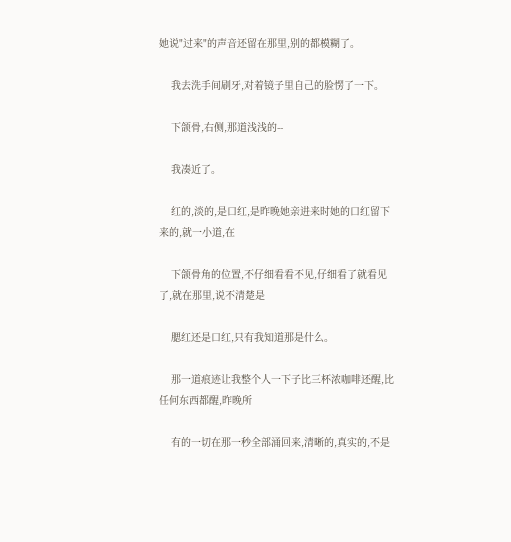她说"过来"的声音还留在那里,别的都模糊了。

    我去洗手间刷牙,对着镜子里自己的脸愣了一下。

    下颌骨,右侧,那道浅浅的--

    我凑近了。

    红的,淡的,是口红,是昨晚她亲进来时她的口红留下来的,就一小道,在

    下颌骨角的位置,不仔细看看不见,仔细看了就看见了,就在那里,说不清楚是

    腮红还是口红,只有我知道那是什么。

    那一道痕迹让我整个人一下子比三杯浓咖啡还醒,比任何东西都醒,昨晚所

    有的一切在那一秒全部涌回来,清晰的,真实的,不是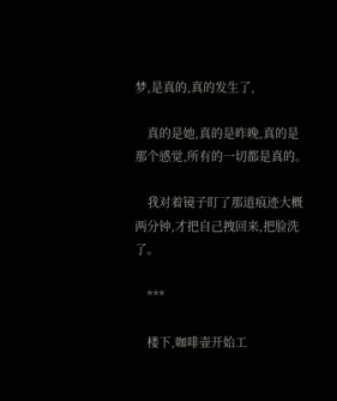梦,是真的,真的发生了,

    真的是她,真的是昨晚,真的是那个感觉,所有的一切都是真的。

    我对着镜子盯了那道痕迹大概两分钟,才把自己拽回来,把脸洗了。

    ***

    楼下,咖啡壶开始工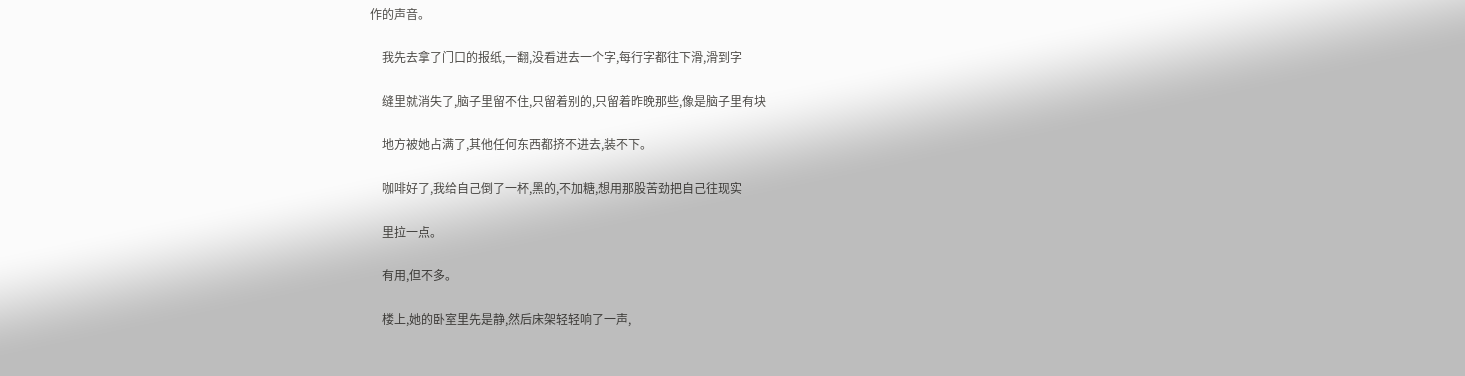作的声音。

    我先去拿了门口的报纸,一翻,没看进去一个字,每行字都往下滑,滑到字

    缝里就消失了,脑子里留不住,只留着别的,只留着昨晚那些,像是脑子里有块

    地方被她占满了,其他任何东西都挤不进去,装不下。

    咖啡好了,我给自己倒了一杯,黑的,不加糖,想用那股苦劲把自己往现实

    里拉一点。

    有用,但不多。

    楼上,她的卧室里先是静,然后床架轻轻响了一声,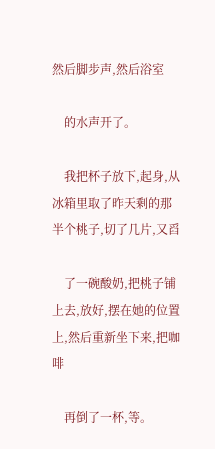然后脚步声,然后浴室

    的水声开了。

    我把杯子放下,起身,从冰箱里取了昨天剩的那半个桃子,切了几片,又舀

    了一碗酸奶,把桃子铺上去,放好,摆在她的位置上,然后重新坐下来,把咖啡

    再倒了一杯,等。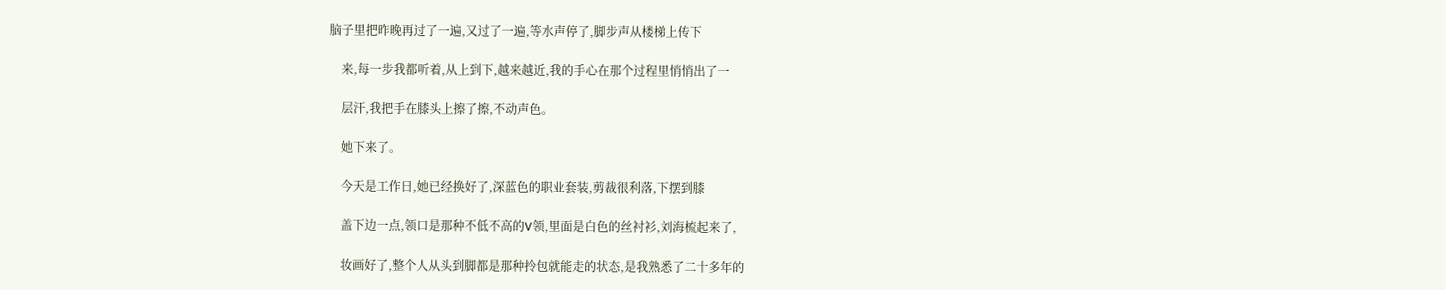脑子里把昨晚再过了一遍,又过了一遍,等水声停了,脚步声从楼梯上传下

    来,每一步我都听着,从上到下,越来越近,我的手心在那个过程里悄悄出了一

    层汗,我把手在膝头上擦了擦,不动声色。

    她下来了。

    今天是工作日,她已经换好了,深蓝色的职业套装,剪裁很利落,下摆到膝

    盖下边一点,领口是那种不低不高的V领,里面是白色的丝衬衫,刘海梳起来了,

    妆画好了,整个人从头到脚都是那种拎包就能走的状态,是我熟悉了二十多年的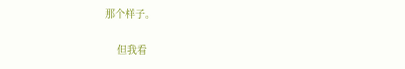那个样子。

    但我看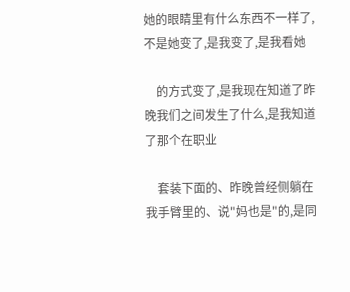她的眼睛里有什么东西不一样了,不是她变了,是我变了,是我看她

    的方式变了,是我现在知道了昨晚我们之间发生了什么,是我知道了那个在职业

    套装下面的、昨晚曾经侧躺在我手臂里的、说"妈也是"的,是同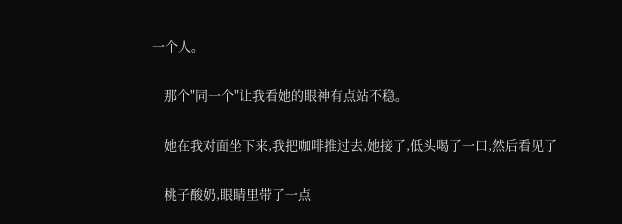一个人。

    那个"同一个"让我看她的眼神有点站不稳。

    她在我对面坐下来,我把咖啡推过去,她接了,低头喝了一口,然后看见了

    桃子酸奶,眼睛里带了一点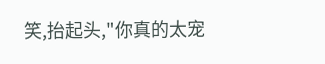笑,抬起头,"你真的太宠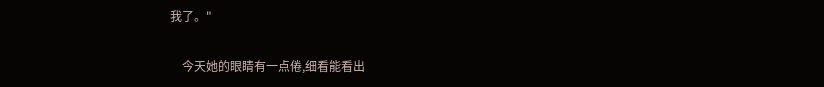我了。"

    今天她的眼睛有一点倦,细看能看出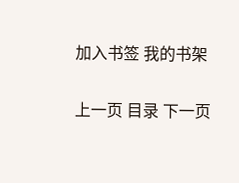加入书签 我的书架

上一页 目录 下一页